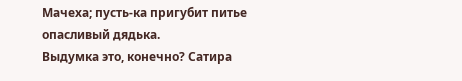Мачеха; пусть-ка пригубит питье опасливый дядька.
Выдумка это, конечно? Сатира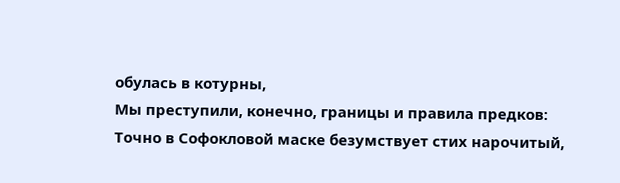обулась в котурны,
Мы преступили, конечно, границы и правила предков:
Точно в Софокловой маске безумствует стих нарочитый,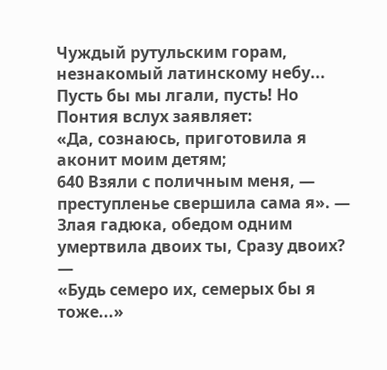Чуждый рутульским горам, незнакомый латинскому небу...
Пусть бы мы лгали, пусть! Но Понтия вслух заявляет:
«Да, сознаюсь, приготовила я аконит моим детям;
640 Взяли с поличным меня, — преступленье свершила сама я». —
Злая гадюка, обедом одним умертвила двоих ты, Сразу двоих? —
«Будь семеро их, семерых бы я тоже...»